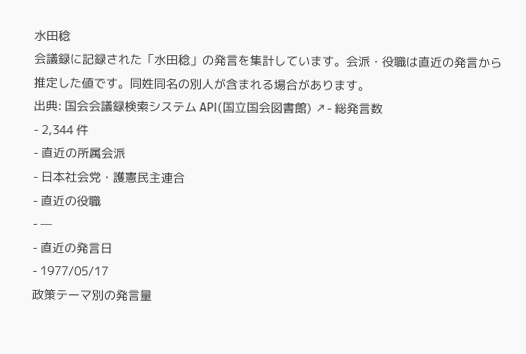水田稔
会議録に記録された「水田稔」の発言を集計しています。会派・役職は直近の発言から推定した値です。同姓同名の別人が含まれる場合があります。
出典: 国会会議録検索システム API(国立国会図書館) ↗- 総発言数
- 2,344 件
- 直近の所属会派
- 日本社会党・護憲民主連合
- 直近の役職
- —
- 直近の発言日
- 1977/05/17
政策テーマ別の発言量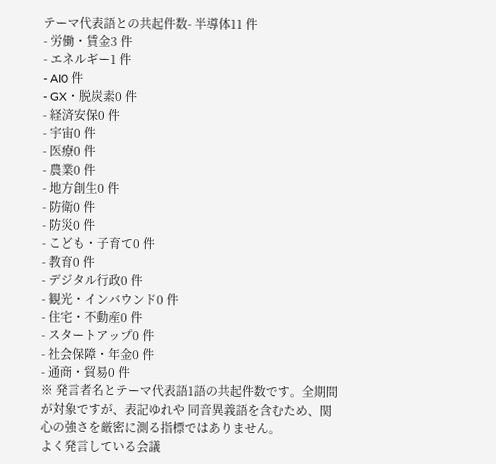テーマ代表語との共起件数- 半導体11 件
- 労働・賃金3 件
- エネルギー1 件
- AI0 件
- GX・脱炭素0 件
- 経済安保0 件
- 宇宙0 件
- 医療0 件
- 農業0 件
- 地方創生0 件
- 防衛0 件
- 防災0 件
- こども・子育て0 件
- 教育0 件
- デジタル行政0 件
- 観光・インバウンド0 件
- 住宅・不動産0 件
- スタートアップ0 件
- 社会保障・年金0 件
- 通商・貿易0 件
※ 発言者名とテーマ代表語1語の共起件数です。全期間が対象ですが、表記ゆれや 同音異義語を含むため、関心の強さを厳密に測る指標ではありません。
よく発言している会議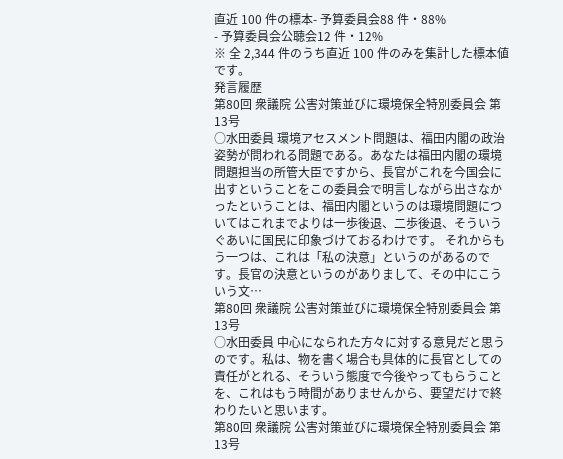直近 100 件の標本- 予算委員会88 件・88%
- 予算委員会公聴会12 件・12%
※ 全 2,344 件のうち直近 100 件のみを集計した標本値です。
発言履歴
第80回 衆議院 公害対策並びに環境保全特別委員会 第13号
○水田委員 環境アセスメント問題は、福田内閣の政治姿勢が問われる問題である。あなたは福田内閣の環境問題担当の所管大臣ですから、長官がこれを今国会に出すということをこの委員会で明言しながら出さなかったということは、福田内閣というのは環境問題についてはこれまでよりは一歩後退、二歩後退、そういうぐあいに国民に印象づけておるわけです。 それからもう一つは、これは「私の決意」というのがあるのです。長官の決意というのがありまして、その中にこういう文…
第80回 衆議院 公害対策並びに環境保全特別委員会 第13号
○水田委員 中心になられた方々に対する意見だと思うのです。私は、物を書く場合も具体的に長官としての責任がとれる、そういう態度で今後やってもらうことを、これはもう時間がありませんから、要望だけで終わりたいと思います。
第80回 衆議院 公害対策並びに環境保全特別委員会 第13号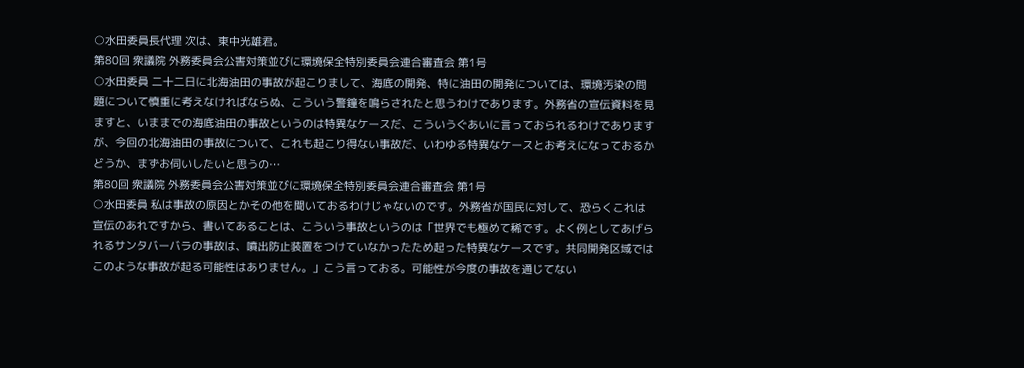○水田委員長代理 次は、東中光雄君。
第80回 衆議院 外務委員会公害対策並びに環境保全特別委員会連合審査会 第1号
○水田委員 二十二日に北海油田の事故が起こりまして、海底の開発、特に油田の開発については、環境汚染の問題について慎重に考えなければならぬ、こういう警鐘を鳴らされたと思うわけであります。外務省の宣伝資料を見ますと、いままでの海底油田の事故というのは特異なケースだ、こういうぐあいに言っておられるわけでありますが、今回の北海油田の事故について、これも起こり得ない事故だ、いわゆる特異なケースとお考えになっておるかどうか、まずお伺いしたいと思うの…
第80回 衆議院 外務委員会公害対策並びに環境保全特別委員会連合審査会 第1号
○水田委員 私は事故の原因とかその他を聞いておるわけじゃないのです。外務省が国民に対して、恐らくこれは宣伝のあれですから、書いてあることは、こういう事故というのは「世界でも極めて稀です。よく例としてあげられるサンタバーバラの事故は、噴出防止装置をつけていなかったため起った特異なケースです。共同開発区域ではこのような事故が起る可能性はありません。」こう言っておる。可能性が今度の事故を通じてない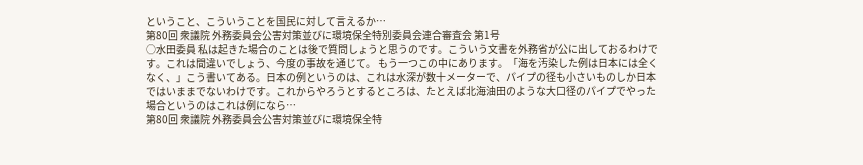ということ、こういうことを国民に対して言えるか…
第80回 衆議院 外務委員会公害対策並びに環境保全特別委員会連合審査会 第1号
○水田委員 私は起きた場合のことは後で質問しょうと思うのです。こういう文書を外務省が公に出しておるわけです。これは間違いでしょう、今度の事故を通じて。 もう一つこの中にあります。「海を汚染した例は日本には全くなく、」こう書いてある。日本の例というのは、これは水深が数十メーターで、パイプの径も小さいものしか日本ではいままでないわけです。これからやろうとするところは、たとえば北海油田のような大口径のパイプでやった場合というのはこれは例になら…
第80回 衆議院 外務委員会公害対策並びに環境保全特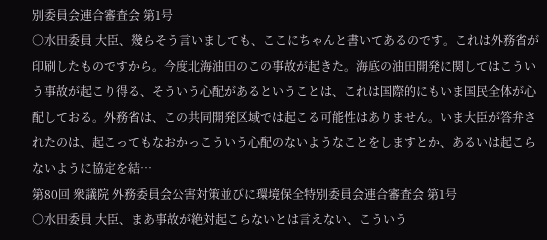別委員会連合審査会 第1号
○水田委員 大臣、幾らそう言いましても、ここにちゃんと書いてあるのです。これは外務省が印刷したものですから。今度北海油田のこの事故が起きた。海底の油田開発に関してはこういう事故が起こり得る、そういう心配があるということは、これは国際的にもいま国民全体が心配しておる。外務省は、この共同開発区域では起こる可能性はありません。いま大臣が答弁されたのは、起こってもなおかっこういう心配のないようなことをしますとか、あるいは起こらないように協定を結…
第80回 衆議院 外務委員会公害対策並びに環境保全特別委員会連合審査会 第1号
○水田委員 大臣、まあ事故が絶対起こらないとは言えない、こういう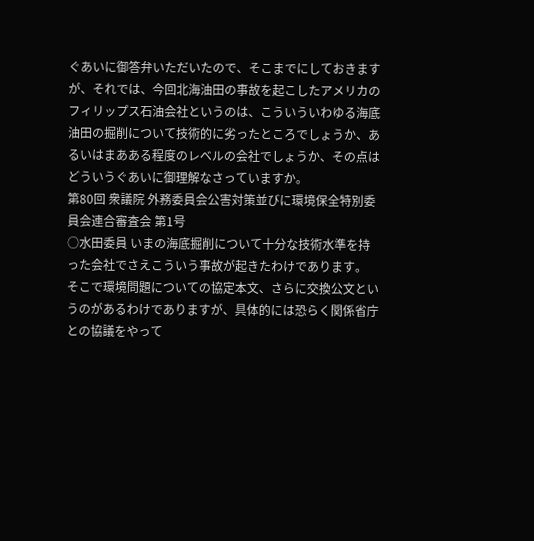ぐあいに御答弁いただいたので、そこまでにしておきますが、それでは、今回北海油田の事故を起こしたアメリカのフィリップス石油会社というのは、こういういわゆる海底油田の掘削について技術的に劣ったところでしょうか、あるいはまあある程度のレベルの会社でしょうか、その点はどういうぐあいに御理解なさっていますか。
第80回 衆議院 外務委員会公害対策並びに環境保全特別委員会連合審査会 第1号
○水田委員 いまの海底掘削について十分な技術水準を持った会社でさえこういう事故が起きたわけであります。 そこで環境問題についての協定本文、さらに交換公文というのがあるわけでありますが、具体的には恐らく関係省庁との協議をやって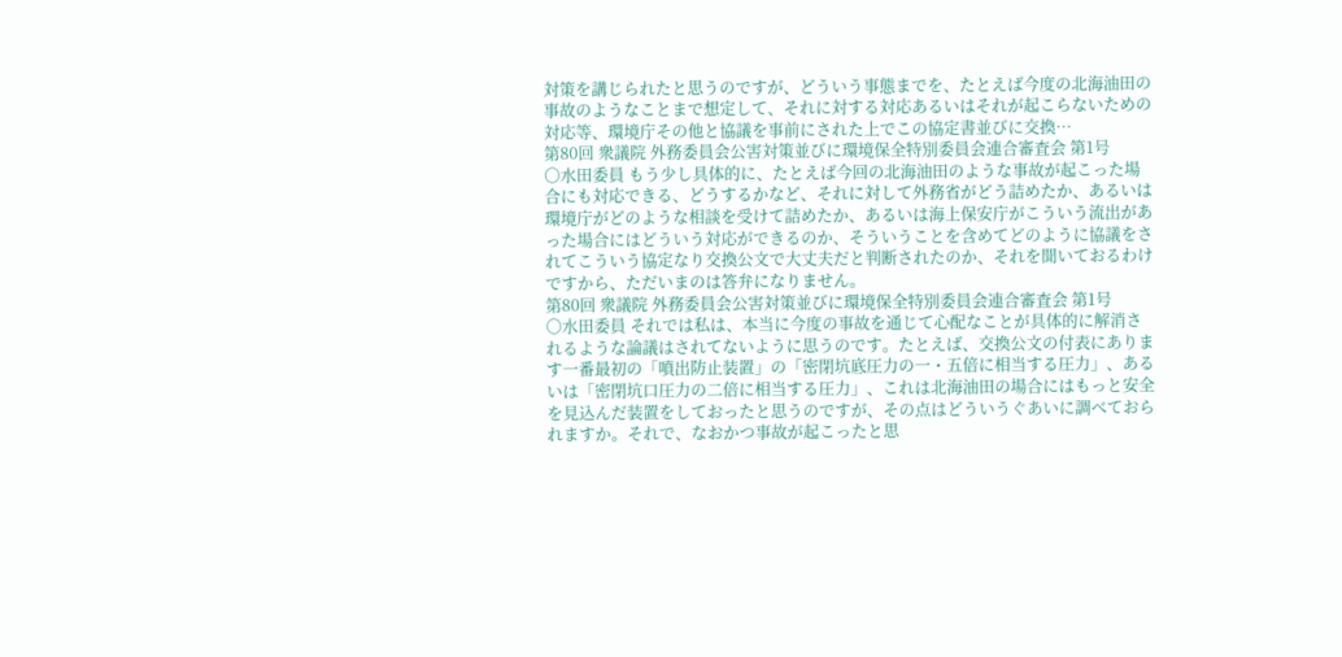対策を講じられたと思うのですが、どういう事態までを、たとえば今度の北海油田の事故のようなことまで想定して、それに対する対応あるいはそれが起こらないための対応等、環境庁その他と協議を事前にされた上でこの協定書並びに交換…
第80回 衆議院 外務委員会公害対策並びに環境保全特別委員会連合審査会 第1号
○水田委員 もう少し具体的に、たとえば今回の北海油田のような事故が起こった場合にも対応できる、どうするかなど、それに対して外務省がどう詰めたか、あるいは環境庁がどのような相談を受けて詰めたか、あるいは海上保安庁がこういう流出があった場合にはどういう対応ができるのか、そういうことを含めてどのように協議をされてこういう協定なり交換公文で大丈夫だと判断されたのか、それを聞いておるわけですから、ただいまのは答弁になりません。
第80回 衆議院 外務委員会公害対策並びに環境保全特別委員会連合審査会 第1号
○水田委員 それでは私は、本当に今度の事故を通じて心配なことが具体的に解消されるような論議はされてないように思うのです。たとえば、交換公文の付表にあります一番最初の「噴出防止装置」の「密閉坑底圧力の一・五倍に相当する圧力」、あるいは「密閉坑口圧力の二倍に相当する圧力」、これは北海油田の場合にはもっと安全を見込んだ装置をしておったと思うのですが、その点はどういうぐあいに調べておられますか。それで、なおかつ事故が起こったと思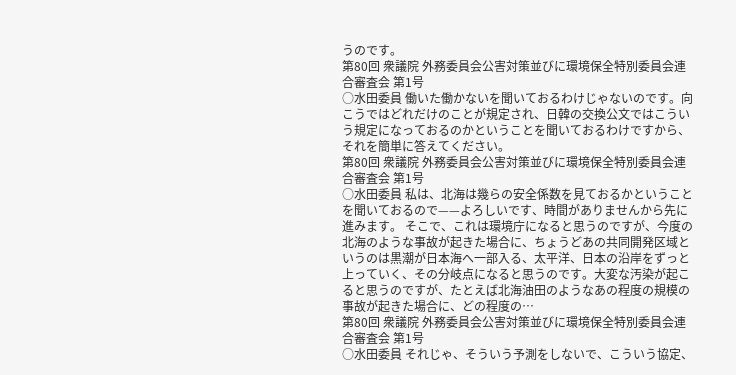うのです。
第80回 衆議院 外務委員会公害対策並びに環境保全特別委員会連合審査会 第1号
○水田委員 働いた働かないを聞いておるわけじゃないのです。向こうではどれだけのことが規定され、日韓の交換公文ではこういう規定になっておるのかということを聞いておるわけですから、それを簡単に答えてください。
第80回 衆議院 外務委員会公害対策並びに環境保全特別委員会連合審査会 第1号
○水田委員 私は、北海は幾らの安全係数を見ておるかということを聞いておるので——よろしいです、時間がありませんから先に進みます。 そこで、これは環境庁になると思うのですが、今度の北海のような事故が起きた場合に、ちょうどあの共同開発区域というのは黒潮が日本海へ一部入る、太平洋、日本の沿岸をずっと上っていく、その分岐点になると思うのです。大変な汚染が起こると思うのですが、たとえば北海油田のようなあの程度の規模の事故が起きた場合に、どの程度の…
第80回 衆議院 外務委員会公害対策並びに環境保全特別委員会連合審査会 第1号
○水田委員 それじゃ、そういう予測をしないで、こういう協定、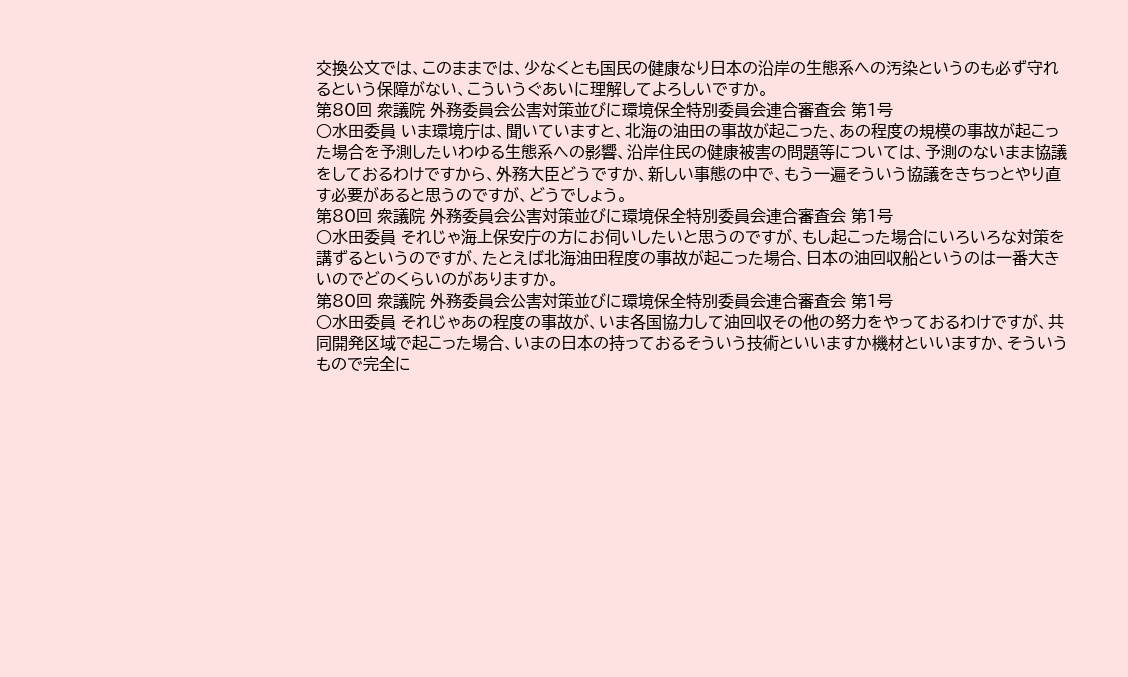交換公文では、このままでは、少なくとも国民の健康なり日本の沿岸の生態系への汚染というのも必ず守れるという保障がない、こういうぐあいに理解してよろしいですか。
第80回 衆議院 外務委員会公害対策並びに環境保全特別委員会連合審査会 第1号
○水田委員 いま環境庁は、聞いていますと、北海の油田の事故が起こった、あの程度の規模の事故が起こった場合を予測したいわゆる生態系への影響、沿岸住民の健康被害の問題等については、予測のないまま協議をしておるわけですから、外務大臣どうですか、新しい事態の中で、もう一遍そういう協議をきちっとやり直す必要があると思うのですが、どうでしょう。
第80回 衆議院 外務委員会公害対策並びに環境保全特別委員会連合審査会 第1号
○水田委員 それじゃ海上保安庁の方にお伺いしたいと思うのですが、もし起こった場合にいろいろな対策を講ずるというのですが、たとえば北海油田程度の事故が起こった場合、日本の油回収船というのは一番大きいのでどのくらいのがありますか。
第80回 衆議院 外務委員会公害対策並びに環境保全特別委員会連合審査会 第1号
○水田委員 それじゃあの程度の事故が、いま各国協力して油回収その他の努力をやっておるわけですが、共同開発区域で起こった場合、いまの日本の持っておるそういう技術といいますか機材といいますか、そういうもので完全に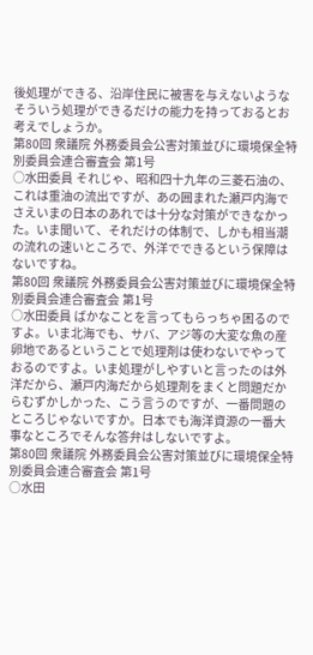後処理ができる、沿岸住民に被害を与えないようなそういう処理ができるだけの能力を持っておるとお考えでしょうか。
第80回 衆議院 外務委員会公害対策並びに環境保全特別委員会連合審査会 第1号
○水田委員 それじゃ、昭和四十九年の三菱石油の、これは重油の流出ですが、あの囲まれた瀬戸内海でさえいまの日本のあれでは十分な対策ができなかった。いま聞いて、それだけの体制で、しかも相当潮の流れの速いところで、外洋でできるという保障はないですね。
第80回 衆議院 外務委員会公害対策並びに環境保全特別委員会連合審査会 第1号
○水田委員 ばかなことを言ってもらっちゃ困るのですよ。いま北海でも、サバ、アジ等の大変な魚の産卵地であるということで処理剤は使わないでやっておるのですよ。いま処理がしやすいと言ったのは外洋だから、瀬戸内海だから処理剤をまくと問題だからむずかしかった、こう言うのですが、一番問題のところじゃないですか。日本でも海洋資源の一番大事なところでそんな答弁はしないですよ。
第80回 衆議院 外務委員会公害対策並びに環境保全特別委員会連合審査会 第1号
○水田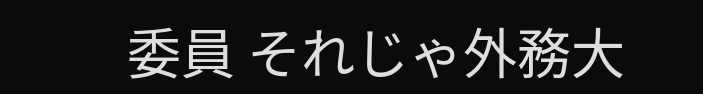委員 それじゃ外務大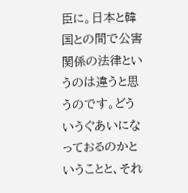臣に。日本と韓国との間で公害関係の法律というのは違うと思うのです。どういうぐあいになっておるのかということと、それ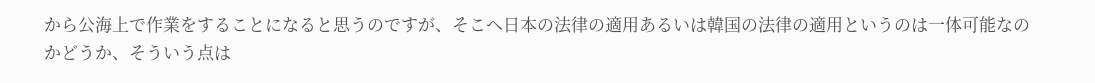から公海上で作業をすることになると思うのですが、そこへ日本の法律の適用あるいは韓国の法律の適用というのは一体可能なのかどうか、そういう点は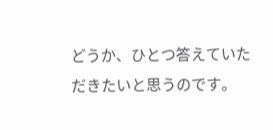どうか、ひとつ答えていただきたいと思うのです。